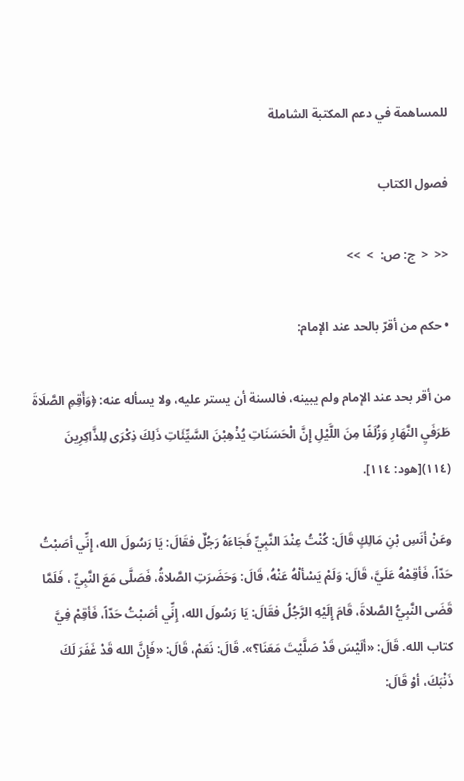للمساهمة في دعم المكتبة الشاملة

فصول الكتاب

<<  <  ج: ص:  >  >>

• حكم من أقرّ بالحد عند الإمام:

من أقر بحد عند الإمام ولم يبينه، فالسنة أن يستر عليه، ولا يسأله عنه: ﴿وَأَقِمِ الصَّلَاةَ طَرَفَيِ النَّهَارِ وَزُلَفًا مِنَ اللَّيْلِ إِنَّ الْحَسَنَاتِ يُذْهِبْنَ السَّيِّئَاتِ ذَلِكَ ذِكْرَى لِلذَّاكِرِينَ (١١٤)[هود: ١١٤].

وعَنْ أنَسِ بْنِ مَالِكٍ قَالَ: كُنْتُ عِنْدَ النَّبِيِّ فَجَاءَهُ رَجُلٌ فقَالَ: يَا رَسُولَ الله، إِنِّي أصَبْتُ حَدّاً، فَأقِمْهُ عَلَيَّ، قَالَ: وَلَمْ يَسْألْهُ عَنْهُ، قَالَ: وَحَضَرَتِ الصَّلاةُ، فَصَلَّى مَعَ النَّبِيِّ ، فَلَمَّا قَضَى النَّبِيُّ الصَّلاةَ، قَامَ إِلَيْهِ الرَّجُلُ فقَالَ: يَا رَسُولَ الله، إِنِّي أصَبْتُ حَدّاً، فَأقِمْ فِيَّ كتاب الله. قَالَ: «ألَيْسَ قَدْ صَلَّيْتَ مَعَنَا؟». قَالَ: نَعَمْ، قَالَ: «فَإِنَّ الله قَدْ غَفَرَ لَكَ ذَنْبَكَ، أوْ قَالَ: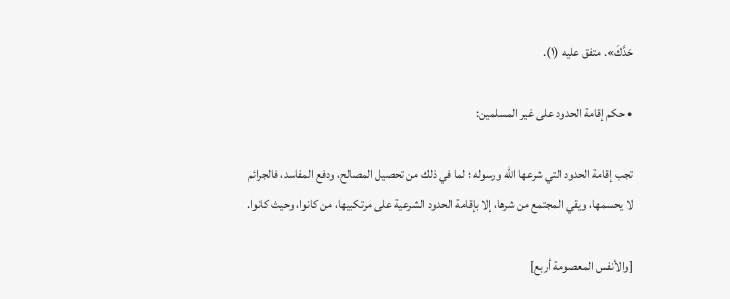حَدَّكَ». متفق عليه (١).

• حكم إقامة الحدود على غير المسلمين:

تجب إقامة الحدود التي شرعها الله ورسوله ؛ لما في ذلك من تحصيل المصالح، ودفع المفاسد، فالجرائم لا يحسمها، ويقي المجتمع من شرها، إلا بإقامة الحدود الشرعية على مرتكبيها، من كانوا، وحيث كانوا.

[والأنفس المعصومة أربع]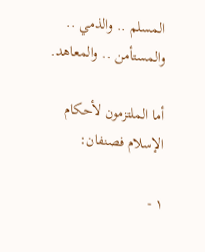المسلم .. والذمي .. والمستأمن .. والمعاهد.

أما الملتزمون لأحكام الإسلام فصنفان:

١ -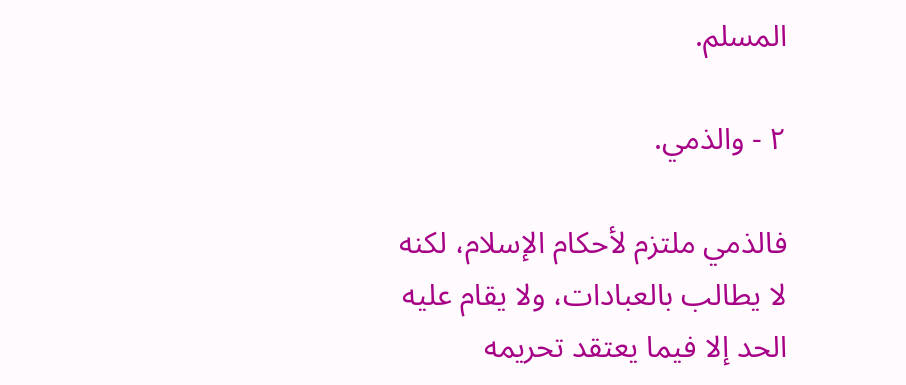المسلم.

٢ - والذمي.

فالذمي ملتزم لأحكام الإسلام، لكنه لا يطالب بالعبادات، ولا يقام عليه الحد إلا فيما يعتقد تحريمه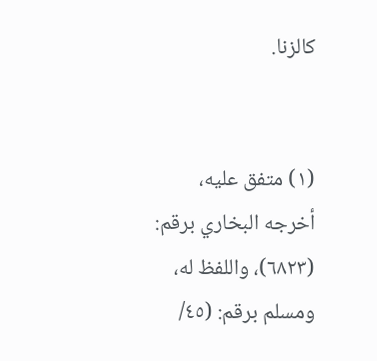كالزنا.


(١) متفق عليه، أخرجه البخاري برقم: (٦٨٢٣)، واللفظ له، ومسلم برقم: (٤٥/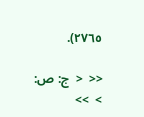٢٧٦٥).

<<  <  ج: ص:  >  >>